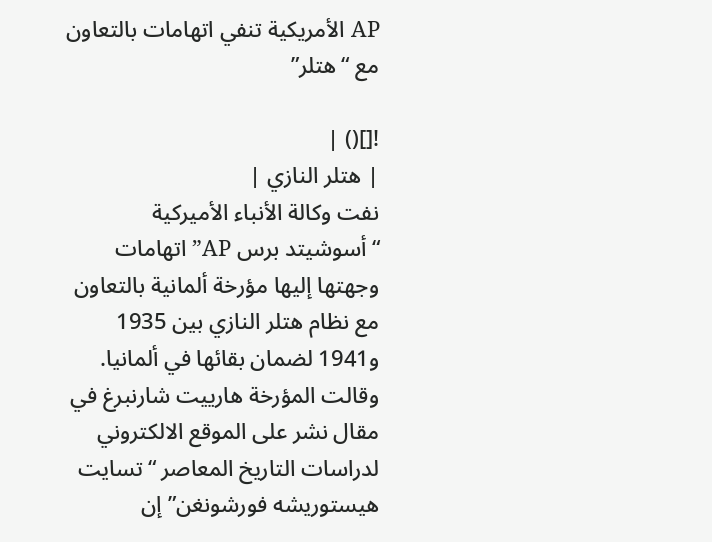AP الأمريكية تنفي اتهامات بالتعاون مع “هتلر”

![]() |
| هتلر النازي |
نفت وكالة الأنباء الأميركية “أسوشيتد برس AP” اتهامات وجهتها إليها مؤرخة ألمانية بالتعاون مع نظام هتلر النازي بين 1935 و1941 لضمان بقائها في ألمانيا.
وقالت المؤرخة هارييت شارنبرغ في مقال نشر على الموقع الالكتروني لدراسات التاريخ المعاصر “تسايت هيستوريشه فورشونغن” إن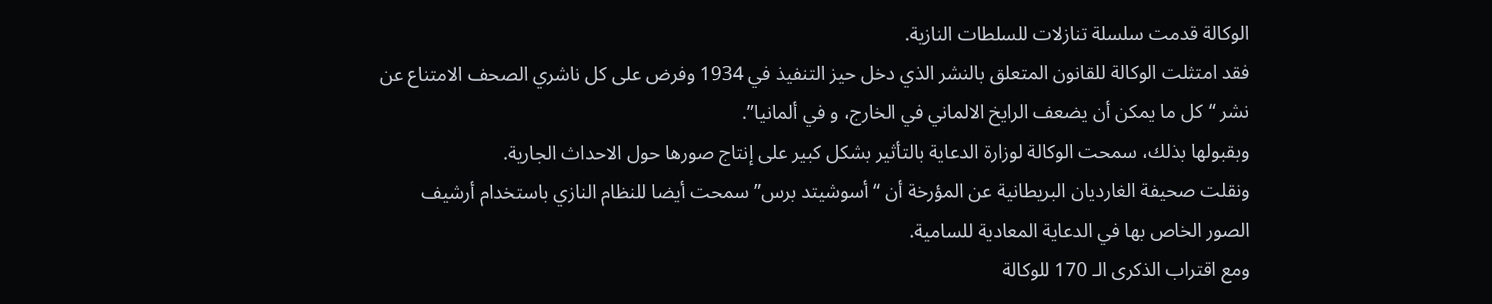الوكالة قدمت سلسلة تنازلات للسلطات النازية.
فقد امتثلت الوكالة للقانون المتعلق بالنشر الذي دخل حيز التنفيذ في 1934 وفرض على كل ناشري الصحف الامتناع عن نشر “كل ما يمكن أن يضعف الرايخ الالماني في الخارج، و في ألمانيا”.
وبقبولها بذلك، سمحت الوكالة لوزارة الدعاية بالتأثير بشكل كبير على إنتاج صورها حول الاحداث الجارية.
ونقلت صحيفة الغارديان البريطانية عن المؤرخة أن “أسوشيتد برس” سمحت أيضا للنظام النازي باستخدام أرشيف الصور الخاص بها في الدعاية المعادية للسامية.
ومع اقتراب الذكرى الـ 170 للوكالة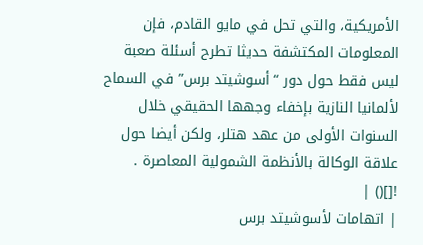الأمريكية، والتي تحل في مايو القادم، فإن المعلومات المكتشفة حديثا تطرح أسئلة صعبة ليس فقط حول دور “أسوشيتد برس” في السماح لألمانيا النازية بإخفاء وجهها الحقيقي خلال السنوات الأولى من عهد هتلر، ولكن أيضا حول علاقة الوكالة بالأنظمة الشمولية المعاصرة .
![]() |
| اتهامات لأسوشيتد برس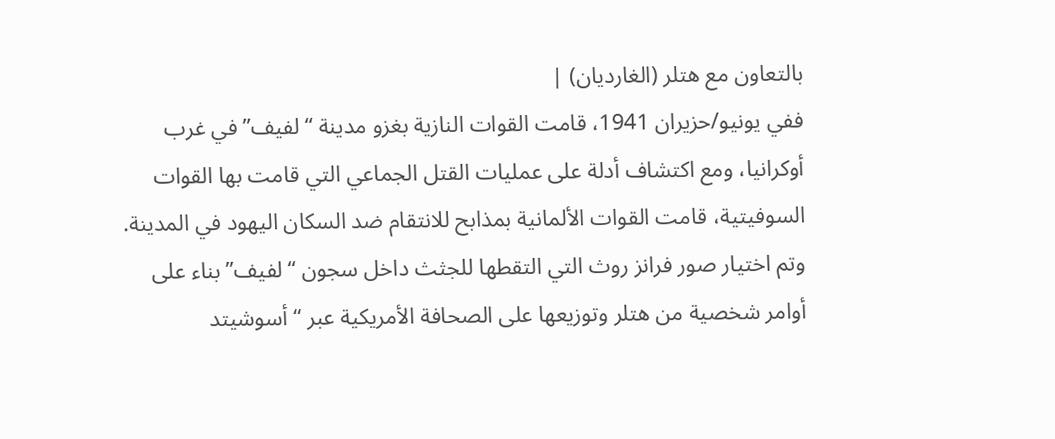بالتعاون مع هتلر (الغارديان) |
ففي يونيو/حزيران 1941، قامت القوات النازية بغزو مدينة “لفيف” في غرب أوكرانيا، ومع اكتشاف أدلة على عمليات القتل الجماعي التي قامت بها القوات السوفيتية، قامت القوات الألمانية بمذابح للانتقام ضد السكان اليهود في المدينة.
وتم اختيار صور فرانز روث التي التقطها للجثث داخل سجون “لفيف” بناء على أوامر شخصية من هتلر وتوزيعها على الصحافة الأمريكية عبر “أسوشيتد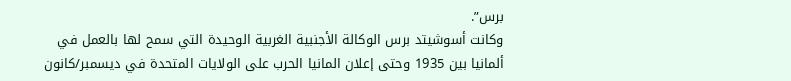برس”.
وكانت أسوشيتد برس الوكالة الأجنبية الغربية الوحيدة التي سمح لها بالعمل في ألمانيا بين 1935 وحتى إعلان المانيا الحرب على الولايات المتحدة في ديسمبر/كانون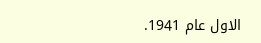الاول عام 1941.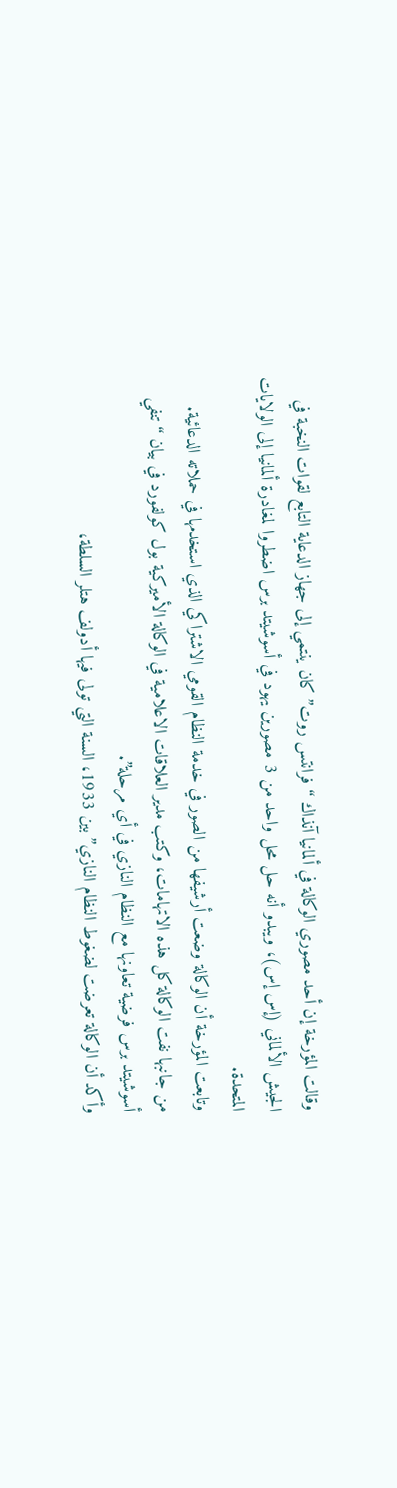وقالت المؤرخة إن أحد مصوري الوكالة في ألمانيا آنذاك “فرانتس روت” كان ينتمي إلى جهاز الدعاية التابع لقوات النخبة في الجيش الألماني (إس إس)، ويبدو أنه حل محل واحد من 3 مصورين يهود في أسوشيتد برس اضطروا لمغادرة ألمانيا إلى الولايات المتحدة.
وتابعت المؤرخة أن الوكالة وضعت أرشيفها من الصور في خدمة النظام القومي الاشتراكي الذي استخدمها في حملاته الدعائية.
من جانبها نفت الوكالة كل هذه الاتهامات، وكتب مدير العلاقات الاعلامية في الوكالة الأميركية بول كولفورد في بيان “تنفي أسوشيتد برس فرضية تعاونها مع النظام النازي في أي مرحلة”.
وأكد أن الوكالة تعرضت لضغوط النظام النازي” بين 1933، السنة التي تولى فيها أدولف هتلر السلطة،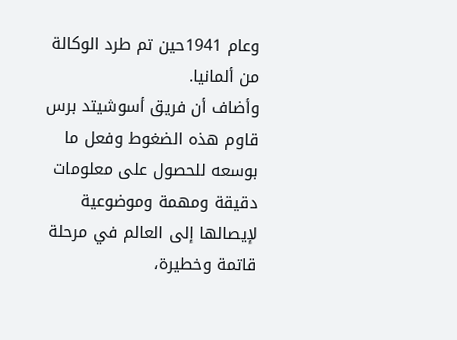وعام 1941حين تم طرد الوكالة من ألمانيا.
وأضاف أن فريق أسوشيتد برس قاوم هذه الضغوط وفعل ما بوسعه للحصول على معلومات دقيقة ومهمة وموضوعية لإيصالها إلى العالم في مرحلة قاتمة وخطيرة،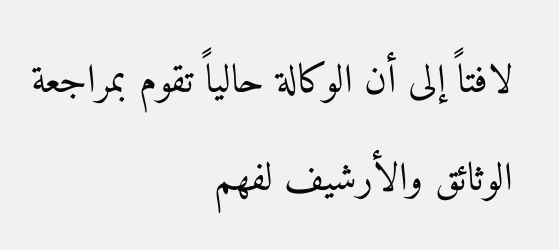لافتاً إلى أن الوكالة حالياً تقوم بمراجعة الوثائق والأرشيف لفهم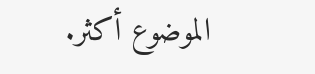الموضوع أكثر.